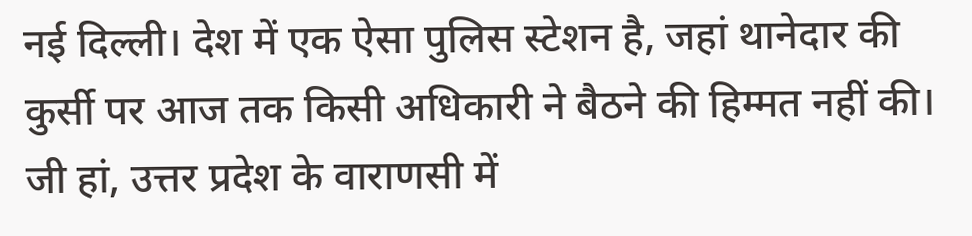नई दिल्ली। देश में एक ऐसा पुलिस स्टेशन है, जहां थानेदार की कुर्सी पर आज तक किसी अधिकारी ने बैठने की हिम्मत नहीं की। जी हां, उत्तर प्रदेश के वाराणसी में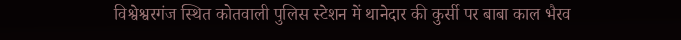विश्वेश्वरगंज स्थित कोतवाली पुलिस स्टेशन में थानेदार की कुर्सी पर बाबा काल भैरव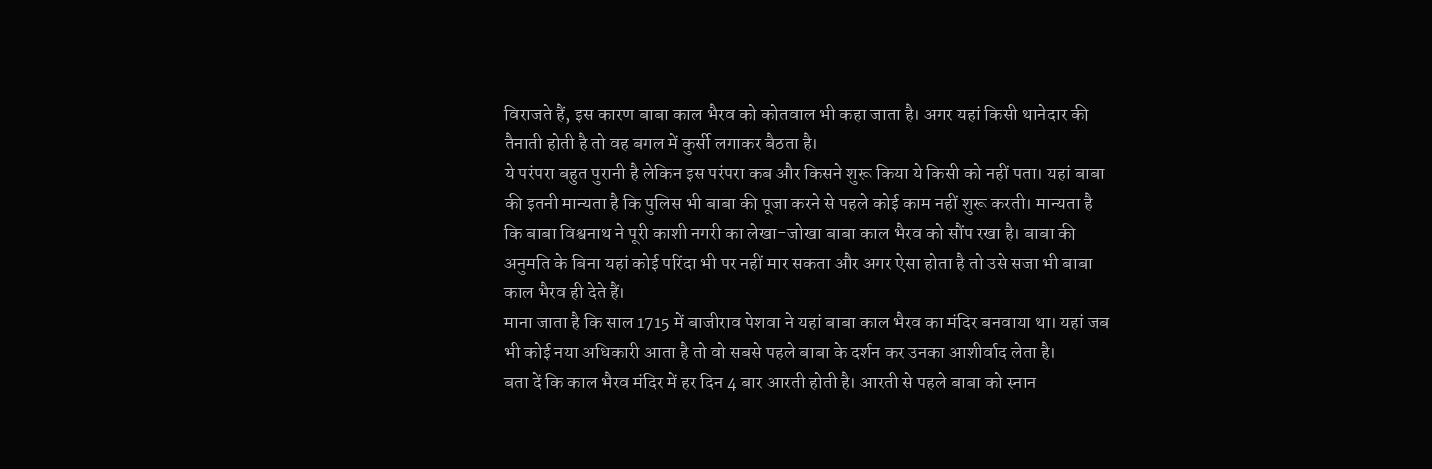विराजते हैं, इस कारण बाबा काल भैरव को कोतवाल भी कहा जाता है। अगर यहां किसी थानेदार की तैनाती होती है तो वह बगल में कुर्सी लगाकर बैठता है।
ये परंपरा बहुत पुरानी है लेकिन इस परंपरा कब और किसने शुरू किया ये किसी को नहीं पता। यहां बाबा की इतनी मान्यता है कि पुलिस भी बाबा की पूजा करने से पहले कोई काम नहीं शुरू करती। मान्यता है कि बाबा विश्वनाथ ने पूरी काशी नगरी का लेखा-जोखा बाबा काल भैरव को सौंप रखा है। बाबा की अनुमति के बिना यहां कोई परिंदा भी पर नहीं मार सकता और अगर ऐसा होता है तो उसे सजा भी बाबा काल भैरव ही देते हैं।
माना जाता है कि साल 1715 में बाजीराव पेशवा ने यहां बाबा काल भैरव का मंदिर बनवाया था। यहां जब भी कोई नया अधिकारी आता है तो वो सबसे पहले बाबा के दर्शन कर उनका आशीर्वाद लेता है।
बता दें कि काल भैरव मंदिर में हर दिन 4 बार आरती होती है। आरती से पहले बाबा को स्नान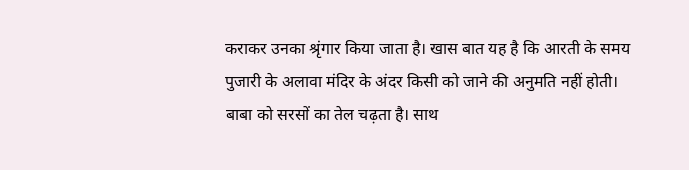कराकर उनका श्रृंगार किया जाता है। खास बात यह है कि आरती के समय पुजारी के अलावा मंदिर के अंदर किसी को जाने की अनुमति नहीं होती। बाबा को सरसों का तेल चढ़ता है। साथ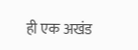ही एक अखंड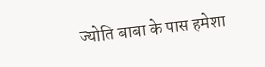ज्योति बाबा के पास हमेशा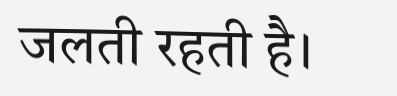जलती रहती है।